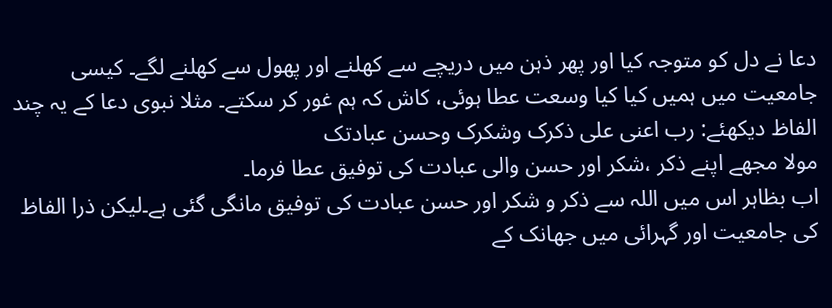دعا نے دل کو متوجہ کیا اور پھر ذہن میں دریچے سے کھلنے اور پھول سے کھلنے لگے۔ کیسی جامعیت میں ہمیں کیا کیا وسعت عطا ہوئی، کاش کہ ہم غور کر سکتے۔ مثلا نبوی دعا کے یہ چند الفاظ دیکھئے: رب اعنی علی ذکرک وشکرک وحسن عبادتک
مولا مجھے اپنے ذکر ،شکر اور حسن والی عبادت کی توفیق عطا فرما۔
اب بظاہر اس میں اللہ سے ذکر و شکر اور حسن عبادت کی توفیق مانگی گئی ہے۔لیکن ذرا الفاظ کی جامعیت اور گہرائی میں جھانک کے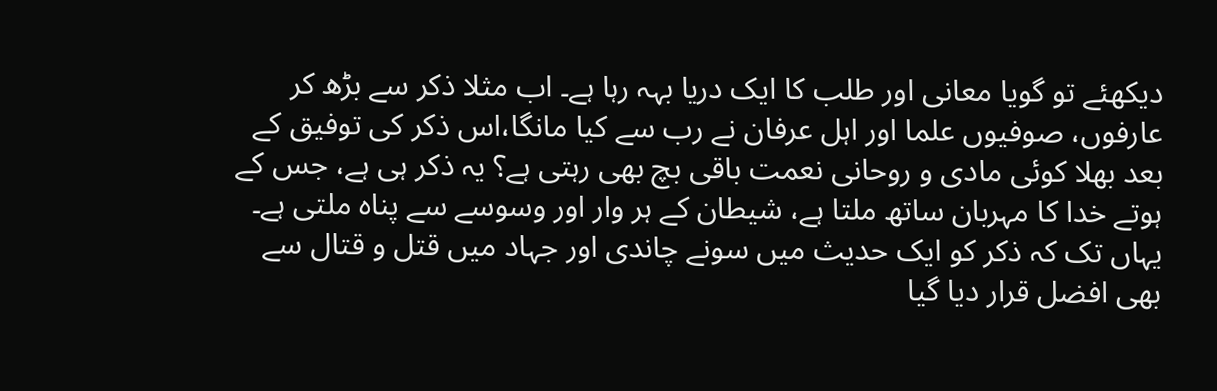دیکھئے تو گویا معانی اور طلب کا ایک دریا بہہ رہا ہے۔ اب مثلا ذکر سے بڑھ کر عارفوں، صوفیوں علما اور اہل عرفان نے رب سے کیا مانگا،اس ذکر کی توفیق کے بعد بھلا کوئی مادی و روحانی نعمت باقی بچ بھی رہتی ہے؟ یہ ذکر ہی ہے، جس کے ہوتے خدا کا مہربان ساتھ ملتا ہے، شیطان کے ہر وار اور وسوسے سے پناہ ملتی ہے۔ یہاں تک کہ ذکر کو ایک حدیث میں سونے چاندی اور جہاد میں قتل و قتال سے بھی افضل قرار دیا گیا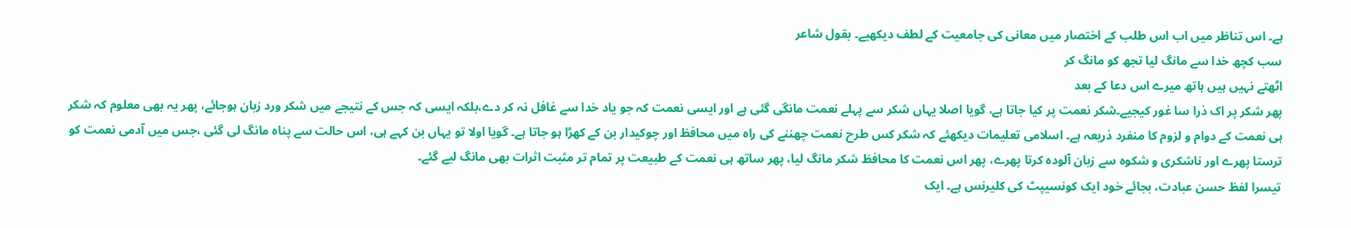ہے۔ اس تناظر میں اب اس طلب کے اختصار میں معانی کی جامعیت کے لطف دیکھیے۔ بقول شاعر
سب کچھ خدا سے مانگ لیا تجھ کو مانگ کر
اٹھتے نہیں ہیں ہاتھ میرے اس دعا کے بعد
پھر شکر پر اک ذرا سا غور کیجیے۔شکر نعمت پر کیا جاتا ہے، گویا اصلا یہاں شکر سے پہلے نعمت مانگی گئی ہے اور ایسی نعمت کہ جو یاد خدا سے غافل نہ کر دے،بلکہ ایسی کہ جس کے نتیجے میں شکر ورد زبان ہوجائے، پھر یہ بھی معلوم کہ شکر ہی نعمت کے دوام و لزوم کا منفرد ذریعہ ہے۔ اسلامی تعلیمات دیکھئے کہ شکر کس طرح نعمت چھننے کی راہ میں محافظ اور چوکیدار بن کے کھڑا ہو جاتا ہے۔ گویا اولا تو یہاں بن کہے ہی، اس حالت سے پناہ مانگ لی گئی ،جس میں آدمی نعمت کو ترستا پھرے اور ناشکری و شکوہ سے زبان آلودہ کرتا پھرے، پھر اس نعمت کا محافظ شکر مانگ لیا، پھر ساتھ ہی نعمت کے طبیعت پر تمام تر مثبت اثرات بھی مانگ لیے گئے۔
تیسرا لفظ حسن عبادت، بجائے خود ایک کونسیپٹ کی کلیرنس ہے۔ ایک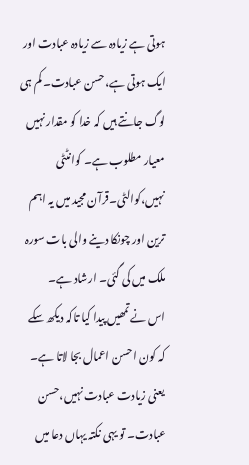ہوتی ہے زیادہ سے زیادہ عبادت اور ایک ہوتی ہے،حسن عبادت۔ کم ہی لوگ جانتے ہیں کہ خدا کو مقدار نہیں معیار مطلوب ہے۔ کوانٹٹی نہیں،کوالٹی۔قرآن مجید میں یہ اہم ترین اور چونکا دینے والی بات سورہ ملک میں کی گئی۔ ارشاد ہے۔
اس نے تمھیں پیدا کیا تاکہ دیکھ سکے کہ کون احسن اعمال بجا لاتا ہے۔
یعنی زیادت عبادت نہیں،حسن عبادت۔ تو یہی نکتہ یہاں دعا میں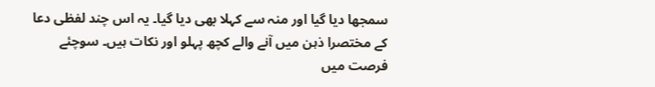سمجھا دیا گیا اور منہ سے کہلا بھی دیا گیا۔ یہ اس چند لفظی دعا کے مختصرا ذہن میں آنے والے کچھ پہلو اور نکات ہیں۔ سوچئے فرصت میں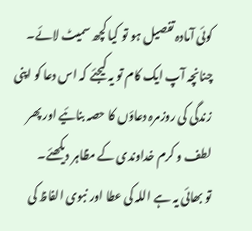کوئی آمادہ تفصیل ہو تو کیا کچھ سمیٹ لائے۔ چنانچہ آپ ایک کام تو یہ کیجئے کہ اس دعا کو اپنی زندگی کی روزمرہ دعاؤں کا حصہ بنائیے اور پھر لطف و کرم خداوندی کے مظاہر دیکھئے۔
تو بھائی یہ ہے اللہ کی عطا اور نبوی الفاظ کی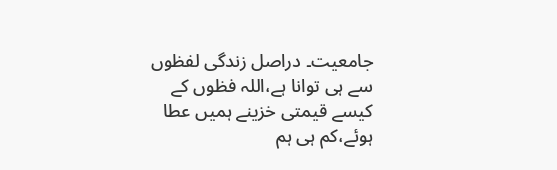جامعیت۔ دراصل زندگی لفظوں سے ہی توانا ہے،اللہ فظوں کے کیسے قیمتی خزینے ہمیں عطا ہوئے،کم ہی ہم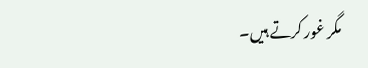مگر غور کرتے ہیں۔